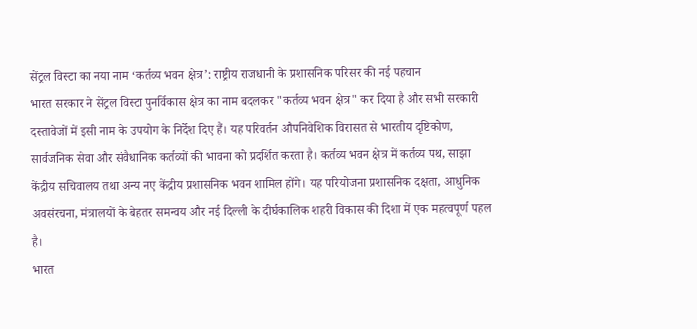सेंट्रल विस्टा का नया नाम ‘कर्तव्य भवन क्षेत्र’: राष्ट्रीय राजधानी के प्रशासनिक परिसर की नई पहचान
भारत सरकार ने सेंट्रल विस्टा पुनर्विकास क्षेत्र का नाम बदलकर "कर्तव्य भवन क्षेत्र" कर दिया है और सभी सरकारी दस्तावेजों में इसी नाम के उपयोग के निर्देश दिए हैं। यह परिवर्तन औपनिवेशिक विरासत से भारतीय दृष्टिकोण, सार्वजनिक सेवा और संवैधानिक कर्तव्यों की भावना को प्रदर्शित करता है। कर्तव्य भवन क्षेत्र में कर्तव्य पथ, साझा केंद्रीय सचिवालय तथा अन्य नए केंद्रीय प्रशासनिक भवन शामिल होंगे। यह परियोजना प्रशासनिक दक्षता, आधुनिक अवसंरचना, मंत्रालयों के बेहतर समन्वय और नई दिल्ली के दीर्घकालिक शहरी विकास की दिशा में एक महत्वपूर्ण पहल है।
भारत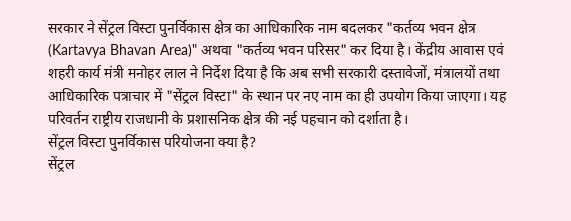सरकार ने सेंट्रल विस्टा पुनर्विकास क्षेत्र का आधिकारिक नाम बदलकर "कर्तव्य भवन क्षेत्र (Kartavya Bhavan Area)" अथवा "कर्तव्य भवन परिसर" कर दिया है। केंद्रीय आवास एवं शहरी कार्य मंत्री मनोहर लाल ने निर्देश दिया है कि अब सभी सरकारी दस्तावेजों, मंत्रालयों तथा आधिकारिक पत्राचार में "सेंट्रल विस्टा" के स्थान पर नए नाम का ही उपयोग किया जाएगा। यह परिवर्तन राष्ट्रीय राजधानी के प्रशासनिक क्षेत्र की नई पहचान को दर्शाता है।
सेंट्रल विस्टा पुनर्विकास परियोजना क्या है?
सेंट्रल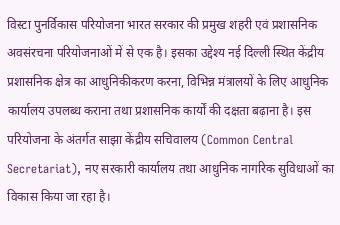विस्टा पुनर्विकास परियोजना भारत सरकार की प्रमुख शहरी एवं प्रशासनिक अवसंरचना परियोजनाओं में से एक है। इसका उद्देश्य नई दिल्ली स्थित केंद्रीय प्रशासनिक क्षेत्र का आधुनिकीकरण करना, विभिन्न मंत्रालयों के लिए आधुनिक कार्यालय उपलब्ध कराना तथा प्रशासनिक कार्यों की दक्षता बढ़ाना है। इस परियोजना के अंतर्गत साझा केंद्रीय सचिवालय (Common Central Secretariat), नए सरकारी कार्यालय तथा आधुनिक नागरिक सुविधाओं का विकास किया जा रहा है।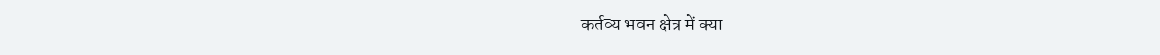कर्तव्य भवन क्षेत्र में क्या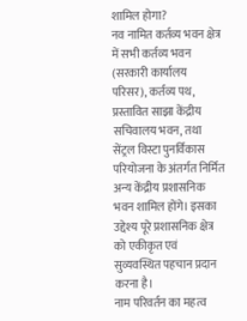शामिल होगा?
नव नामित कर्तव्य भवन क्षेत्र में सभी कर्तव्य भवन (सरकारी कार्यालय परिसर), कर्तव्य पथ, प्रस्तावित साझा केंद्रीय सचिवालय भवन, तथा सेंट्रल विस्टा पुनर्विकास परियोजना के अंतर्गत निर्मित अन्य केंद्रीय प्रशासनिक भवन शामिल होंगे। इसका उद्देश्य पूरे प्रशासनिक क्षेत्र को एकीकृत एवं सुव्यवस्थित पहचान प्रदान करना है।
नाम परिवर्तन का महत्व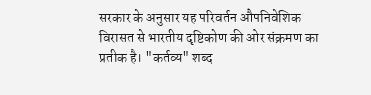सरकार के अनुसार यह परिवर्तन औपनिवेशिक विरासत से भारतीय दृष्टिकोण की ओर संक्रमण का प्रतीक है। "कर्तव्य" शब्द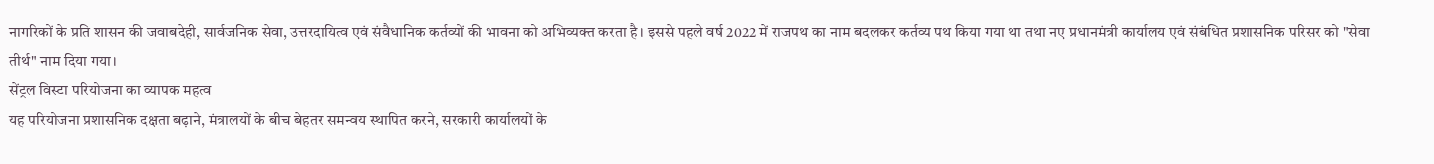नागरिकों के प्रति शासन की जवाबदेही, सार्वजनिक सेवा, उत्तरदायित्व एवं संवैधानिक कर्तव्यों की भावना को अभिव्यक्त करता है। इससे पहले वर्ष 2022 में राजपथ का नाम बदलकर कर्तव्य पथ किया गया था तथा नए प्रधानमंत्री कार्यालय एवं संबंधित प्रशासनिक परिसर को "सेवा तीर्थ" नाम दिया गया।
सेंट्रल विस्टा परियोजना का व्यापक महत्व
यह परियोजना प्रशासनिक दक्षता बढ़ाने, मंत्रालयों के बीच बेहतर समन्वय स्थापित करने, सरकारी कार्यालयों के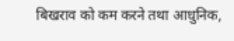बिखराव को कम करने तथा आधुनिक,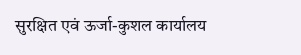सुरक्षित एवं ऊर्जा-कुशल कार्यालय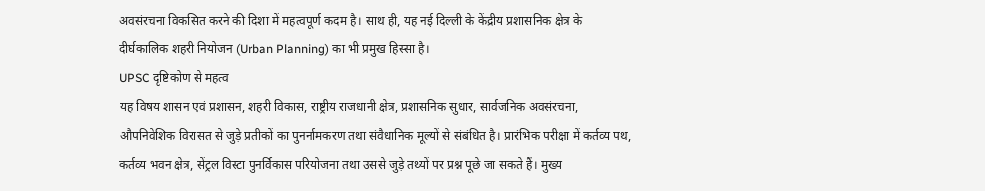अवसंरचना विकसित करने की दिशा में महत्वपूर्ण कदम है। साथ ही, यह नई दिल्ली के केंद्रीय प्रशासनिक क्षेत्र के दीर्घकालिक शहरी नियोजन (Urban Planning) का भी प्रमुख हिस्सा है।
UPSC दृष्टिकोण से महत्व
यह विषय शासन एवं प्रशासन, शहरी विकास, राष्ट्रीय राजधानी क्षेत्र, प्रशासनिक सुधार, सार्वजनिक अवसंरचना, औपनिवेशिक विरासत से जुड़े प्रतीकों का पुनर्नामकरण तथा संवैधानिक मूल्यों से संबंधित है। प्रारंभिक परीक्षा में कर्तव्य पथ, कर्तव्य भवन क्षेत्र, सेंट्रल विस्टा पुनर्विकास परियोजना तथा उससे जुड़े तथ्यों पर प्रश्न पूछे जा सकते हैं। मुख्य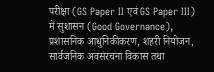परीक्षा (GS Paper II एवं GS Paper III) में सुशासन (Good Governance), प्रशासनिक आधुनिकीकरण, शहरी नियोजन, सार्वजनिक अवसंरचना विकास तथा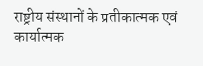राष्ट्रीय संस्थानों के प्रतीकात्मक एवं कार्यात्मक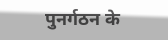पुनर्गठन के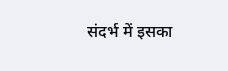संदर्भ में इसका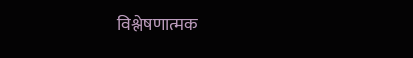विश्लेषणात्मक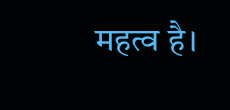महत्व है।